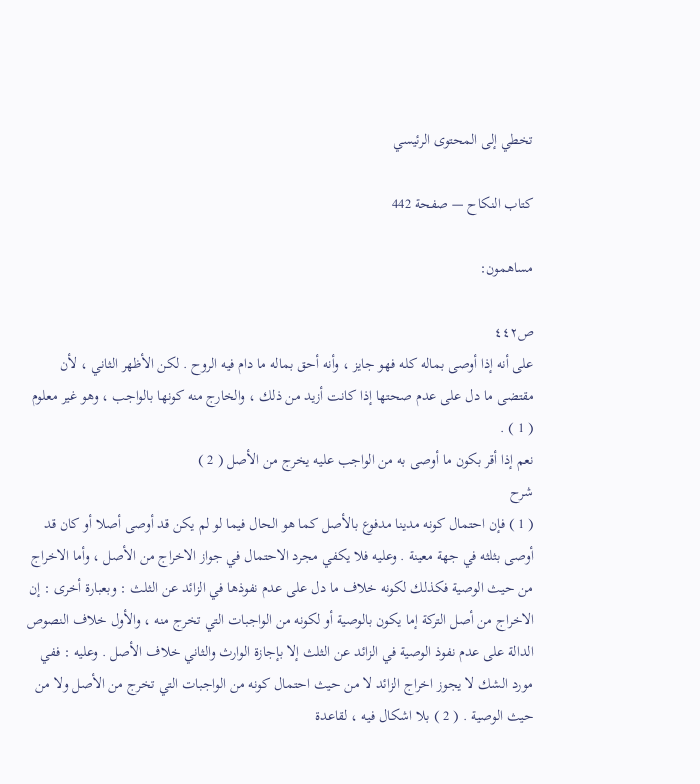تخطي إلى المحتوى الرئيسي

كتاب النكاح — صفحة 442

مساهمون:

ص٤٤٢
على أنه إذا أوصى بماله كله فهو جايز ، وأنه أحق بماله ما دام فيه الروح . لكن الأظهر الثاني ، لأن مقتضى ما دل على عدم صحتها إذا كانت أزيد من ذلك ، والخارج منه كونها بالواجب ، وهو غير معلوم ( 1 ) .
نعم إذا أقر بكون ما أوصى به من الواجب عليه يخرج من الأصل ( 2 )
شرح
( 1 ) فإن احتمال كونه مدينا مدفوع بالأصل كما هو الحال فيما لو لم يكن قد أوصى أصلا أو كان قد أوصى بثلثه في جهة معينة . وعليه فلا يكفي مجرد الاحتمال في جواز الاخراج من الأصل ، وأما الاخراج من حيث الوصية فكذلك لكونه خلاف ما دل على عدم نفوذها في الزائد عن الثلث : وبعبارة أخرى : إن الاخراج من أصل التركة إما يكون بالوصية أو لكونه من الواجبات التي تخرج منه ، والأول خلاف النصوص الدالة على عدم نفوذ الوصية في الزائد عن الثلث إلا بإجازة الوارث والثاني خلاف الأصل . وعليه : ففي مورد الشك لا يجوز اخراج الزائد لا من حيث احتمال كونه من الواجبات التي تخرج من الأصل ولا من حيث الوصية . ( 2 ) بلا اشكال فيه ، لقاعدة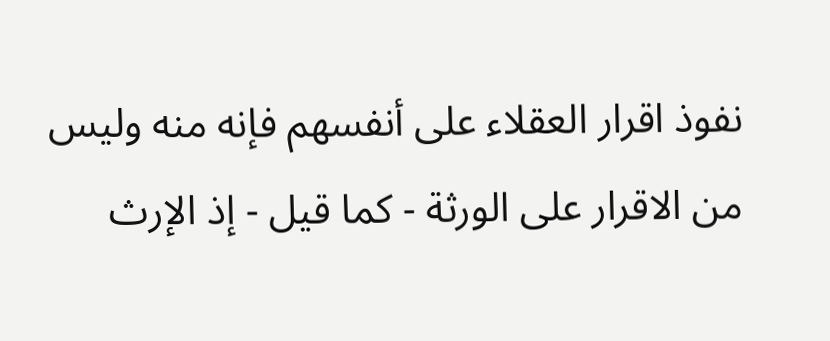نفوذ اقرار العقلاء على أنفسهم فإنه منه وليس من الاقرار على الورثة - كما قيل - إذ الإرث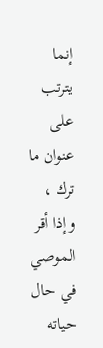إنما يترتب على عنوان ما ترك ، وإذا أقر الموصي في حال حياته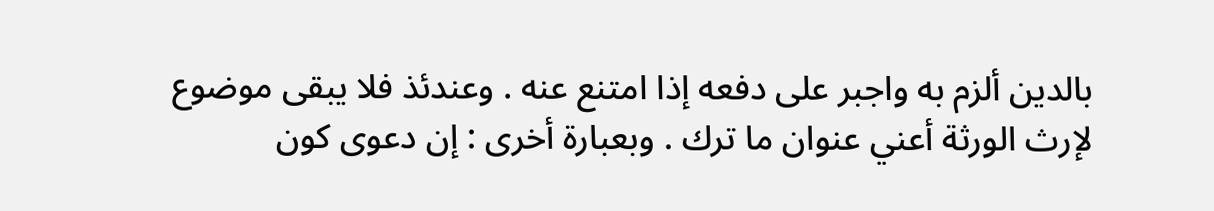بالدين ألزم به واجبر على دفعه إذا امتنع عنه . وعندئذ فلا يبقى موضوع لإرث الورثة أعني عنوان ما ترك . وبعبارة أخرى : إن دعوى كون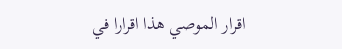اقرار الموصي هذا اقرارا في